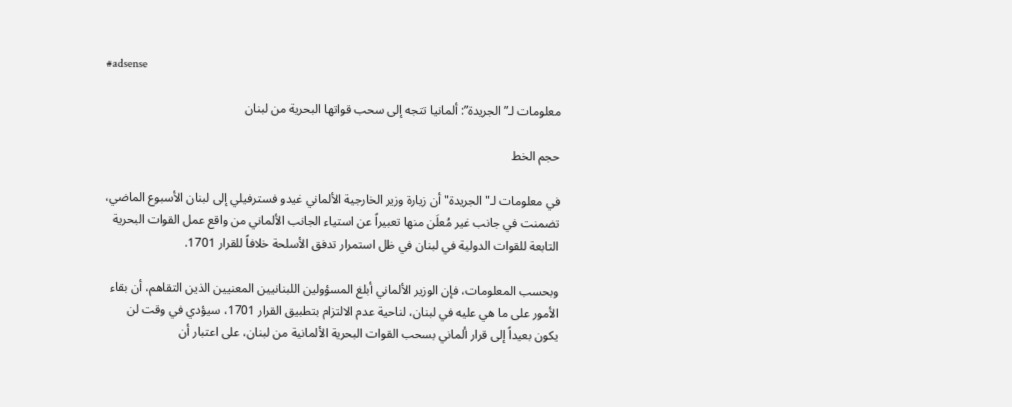#adsense

معلومات لـ”الجريدة”: ألمانيا تتجه إلى سحب قواتها البحرية من لبنان

حجم الخط

في معلومات لـ"الجريدة" أن زيارة وزير الخارجية الألماني غيدو فسترفيلي إلى لبنان الأسبوع الماضي، تضمنت في جانب غير مُعلَن منها تعبيراً عن استياء الجانب الألماني من واقع عمل القوات البحرية التابعة للقوات الدولية في لبنان في ظل استمرار تدفق الأسلحة خلافاً للقرار 1701.

وبحسب المعلومات، فإن الوزير الألماني أبلغ المسؤولين اللبنانيين المعنيين الذين التقاهم، أن بقاء الأمور على ما هي عليه في لبنان، لناحية عدم الالتزام بتطبيق القرار 1701، سيؤدي في وقت لن يكون بعيداً إلى قرار ألماني بسحب القوات البحرية الألمانية من لبنان، على اعتبار أن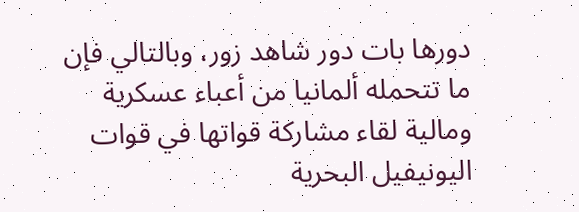دورها بات دور شاهد زور، وبالتالي فإن ما تتحمله ألمانيا من أعباء عسكرية ومالية لقاء مشاركة قواتها في قوات اليونيفيل البحرية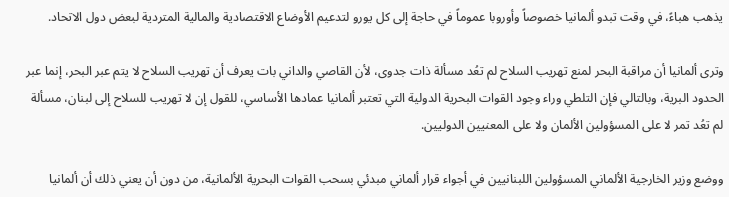يذهب هباءً، في وقت تبدو ألمانيا خصوصاً وأوروبا عموماً في حاجة إلى كل يورو لتدعيم الأوضاع الاقتصادية والمالية المتردية لبعض دول الاتحاد.

وترى ألمانيا أن مراقبة البحر لمنع تهريب السلاح لم تعُد مسألة ذات جدوى، لأن القاصي والداني بات يعرف أن تهريب السلاح لا يتم عبر البحر، إنما عبر الحدود البرية، وبالتالي فإن التلطي وراء وجود القوات البحرية الدولية التي تعتبر ألمانيا عمادها الأساسي، للقول إن لا تهريب للسلاح إلى لبنان، مسألة لم تعُد تمر لا على المسؤولين الألمان ولا على المعنيين الدوليين.

ووضع وزير الخارجية الألماني المسؤولين اللبنانيين في أجواء قرار ألماني مبدئي بسحب القوات البحرية الألمانية، من دون أن يعني ذلك أن ألمانيا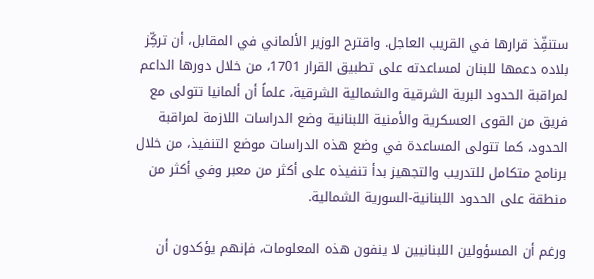ستنفِّذ قرارها في القريب العاجل. واقترح الوزير الألماني في المقابل، أن تركِّز بلاده دعمها للبنان لمساعدته على تطبيق القرار 1701، من خلال دورها الداعم لمراقبة الحدود البرية الشرقية والشمالية الشرقية، علماً أن ألمانيا تتولى مع فريق من القوى العسكرية والأمنية اللبنانية وضع الدراسات اللازمة لمراقبة الحدود، كما تتولى المساعدة في وضع هذه الدراسات موضع التنفيذ، من خلال برنامج متكامل للتدريب والتجهيز بدأ تنفيذه على أكثر من معبر وفي أكثر من منطقة على الحدود اللبنانية-السورية الشمالية.

ورغم أن المسؤولين اللبنانيين لا ينفون هذه المعلومات، فإنهم يؤكدون أن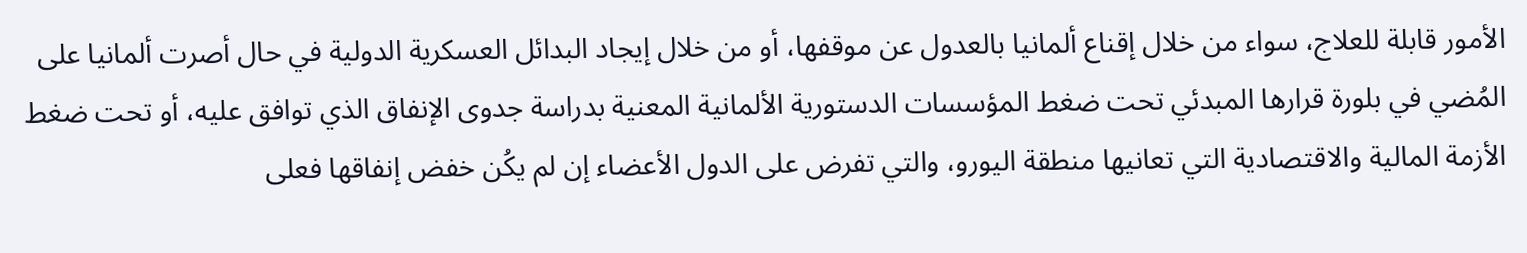الأمور قابلة للعلاج، سواء من خلال إقناع ألمانيا بالعدول عن موقفها، أو من خلال إيجاد البدائل العسكرية الدولية في حال أصرت ألمانيا على المُضي في بلورة قرارها المبدئي تحت ضغط المؤسسات الدستورية الألمانية المعنية بدراسة جدوى الإنفاق الذي توافق عليه، أو تحت ضغط الأزمة المالية والاقتصادية التي تعانيها منطقة اليورو، والتي تفرض على الدول الأعضاء إن لم يكُن خفض إنفاقها فعلى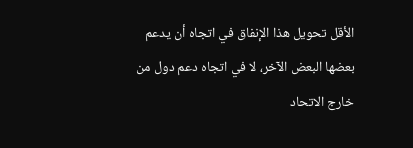الأقل تحويل هذا الإنفاق في اتجاه أن يدعم بعضها البعض الآخر، لا في اتجاه دعم دول من خارج الاتحاد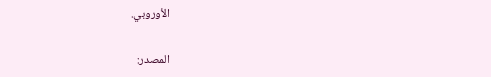الأوروبي.

المصدر: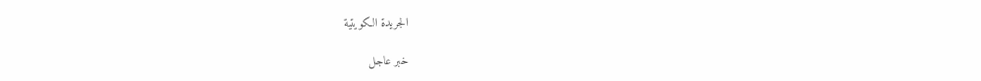الجريدة الكويتية

خبر عاجل